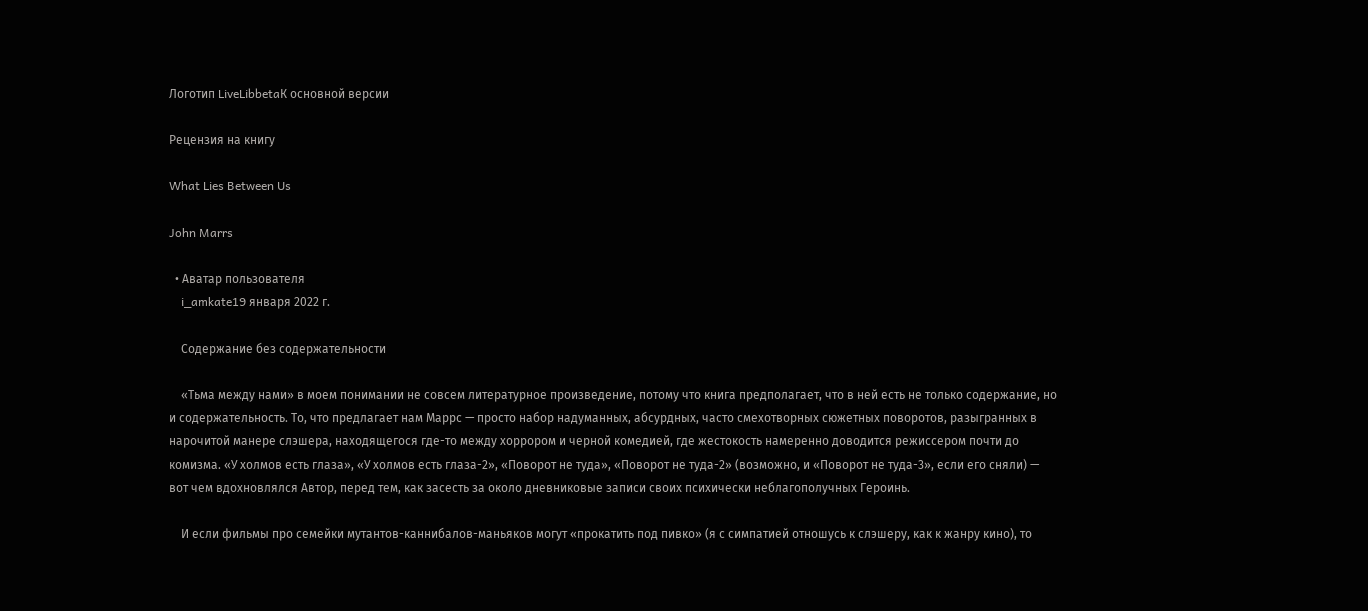Логотип LiveLibbetaК основной версии

Рецензия на книгу

What Lies Between Us

John Marrs

  • Аватар пользователя
    i_amkate19 января 2022 г.

    Содержание без содержательности

    «Тьма между нами» в моем понимании не совсем литературное произведение, потому что книга предполагает, что в ней есть не только содержание, но и содержательность. То, что предлагает нам Маррс — просто набор надуманных, абсурдных, часто смехотворных сюжетных поворотов, разыгранных в нарочитой манере слэшера, находящегося где-то между хоррором и черной комедией, где жестокость намеренно доводится режиссером почти до комизма. «У холмов есть глаза», «У холмов есть глаза-2», «Поворот не туда», «Поворот не туда-2» (возможно, и «Поворот не туда-3», если его сняли) — вот чем вдохновлялся Автор, перед тем, как засесть за около дневниковые записи своих психически неблагополучных Героинь.

    И если фильмы про семейки мутантов-каннибалов-маньяков могут «прокатить под пивко» (я с симпатией отношусь к слэшеру, как к жанру кино), то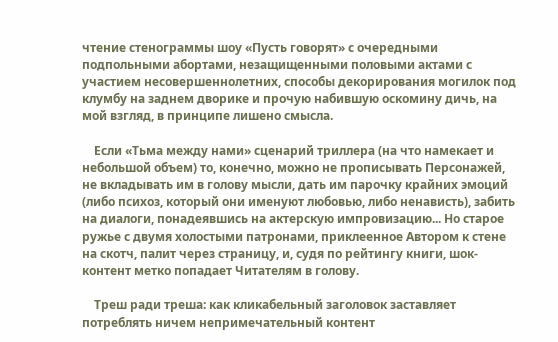чтение стенограммы шоу «Пусть говорят» с очередными подпольными абортами, незащищенными половыми актами с участием несовершеннолетних, способы декорирования могилок под клумбу на заднем дворике и прочую набившую оскомину дичь, на мой взгляд, в принципе лишено смысла.

    Если «Тьма между нами» сценарий триллера (на что намекает и небольшой объем) то, конечно, можно не прописывать Персонажей, не вкладывать им в голову мысли, дать им парочку крайних эмоций (либо психоз, который они именуют любовью, либо ненависть), забить на диалоги, понадеявшись на актерскую импровизацию... Но старое ружье с двумя холостыми патронами, приклеенное Автором к стене на скотч, палит через страницу, и, судя по рейтингу книги, шок-контент метко попадает Читателям в голову.

    Треш ради треша: как кликабельный заголовок заставляет потреблять ничем непримечательный контент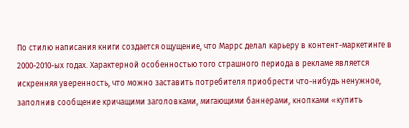По стилю написания книги создается ощущение, что Маррс делал карьеру в контент-маркетинге в 2000-2010-ых годах. Характерной особенностью того страшного периода в рекламе является искренняя уверенность, что можно заставить потребителя приобрести что-нибудь ненужное, заполнив сообщение кричащими заголовками, мигающими баннерами, кнопками «купить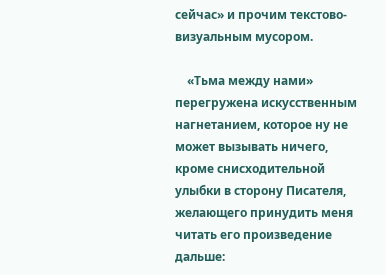сейчас» и прочим текстово-визуальным мусором.

    «Тьма между нами» перегружена искусственным нагнетанием, которое ну не может вызывать ничего, кроме снисходительной улыбки в сторону Писателя, желающего принудить меня читать его произведение дальше: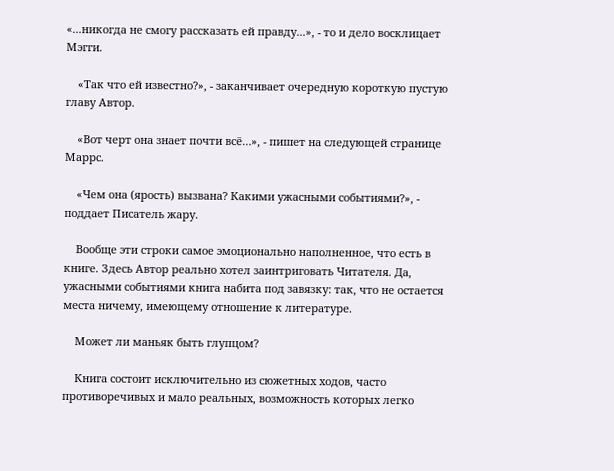«...никогда не смогу рассказать ей правду...», - то и дело восклицает Мэгги.

    «Так что ей известно?», - заканчивает очередную короткую пустую главу Автор.

    «Вот черт она знает почти всё…», - пишет на следующей странице Маррс.

    «Чем она (ярость) вызвана? Какими ужасными событиями?», - поддает Писатель жару.

    Вообще эти строки самое эмоционально наполненное, что есть в книге. Здесь Автор реально хотел заинтриговать Читателя. Да, ужасными событиями книга набита под завязку: так, что не остается места ничему, имеющему отношение к литературе.

    Может ли маньяк быть глупцом?

    Книга состоит исключительно из сюжетных ходов, часто противоречивых и мало реальных, возможность которых легко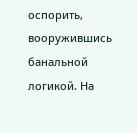оспорить, вооружившись банальной логикой. На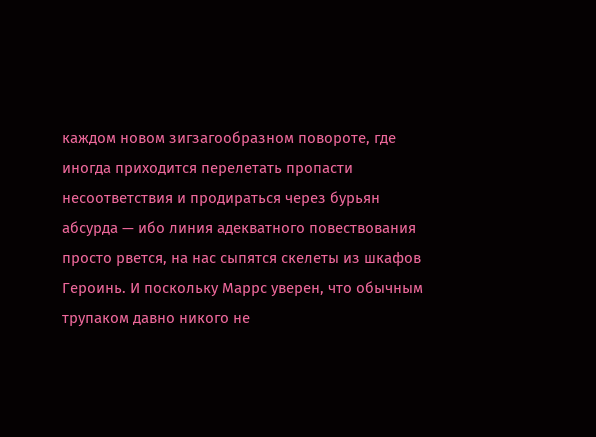каждом новом зигзагообразном повороте, где иногда приходится перелетать пропасти несоответствия и продираться через бурьян абсурда — ибо линия адекватного повествования просто рвется, на нас сыпятся скелеты из шкафов Героинь. И поскольку Маррс уверен, что обычным трупаком давно никого не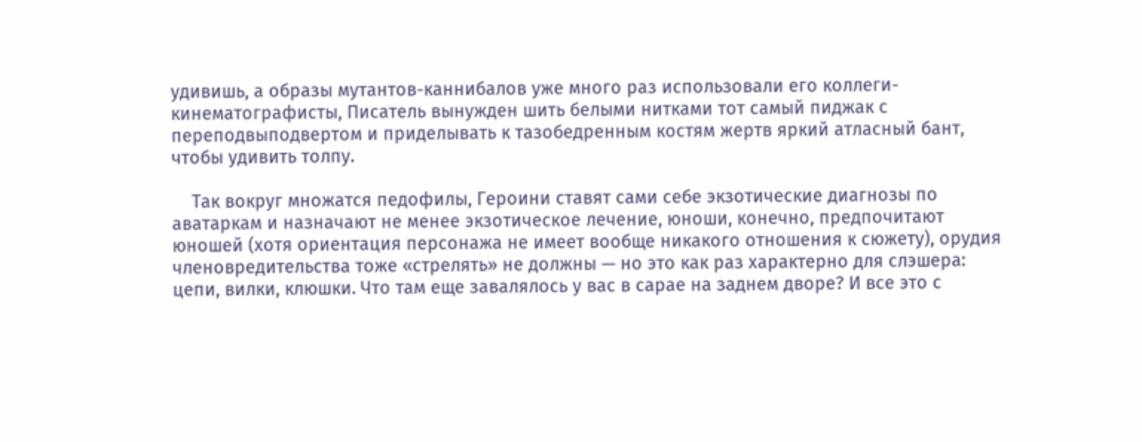удивишь, а образы мутантов-каннибалов уже много раз использовали его коллеги-кинематографисты, Писатель вынужден шить белыми нитками тот самый пиджак с переподвыподвертом и приделывать к тазобедренным костям жертв яркий атласный бант, чтобы удивить толпу.

    Так вокруг множатся педофилы, Героини ставят сами себе экзотические диагнозы по аватаркам и назначают не менее экзотическое лечение, юноши, конечно, предпочитают юношей (хотя ориентация персонажа не имеет вообще никакого отношения к сюжету), орудия членовредительства тоже «стрелять» не должны — но это как раз характерно для слэшера: цепи, вилки, клюшки. Что там еще завалялось у вас в сарае на заднем дворе? И все это с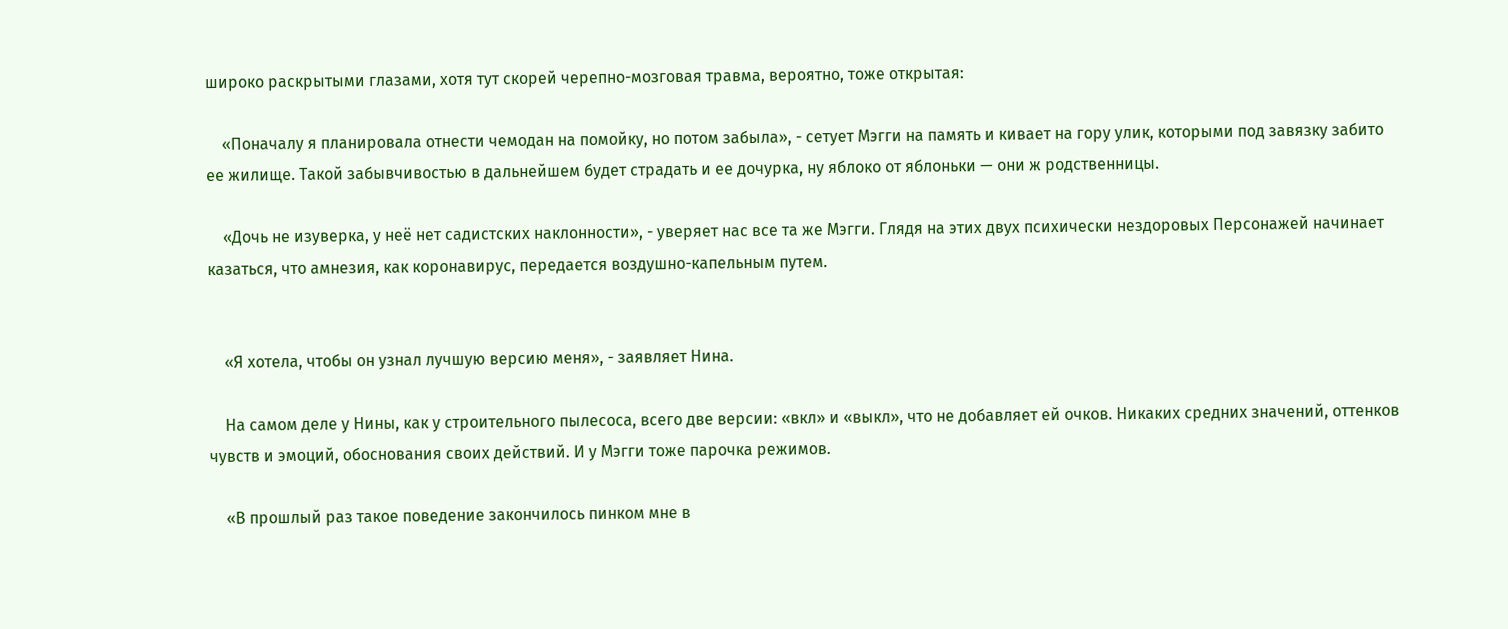широко раскрытыми глазами, хотя тут скорей черепно-мозговая травма, вероятно, тоже открытая:

    «Поначалу я планировала отнести чемодан на помойку, но потом забыла», - сетует Мэгги на память и кивает на гору улик, которыми под завязку забито ее жилище. Такой забывчивостью в дальнейшем будет страдать и ее дочурка, ну яблоко от яблоньки — они ж родственницы.

    «Дочь не изуверка, у неё нет садистских наклонности», - уверяет нас все та же Мэгги. Глядя на этих двух психически нездоровых Персонажей начинает казаться, что амнезия, как коронавирус, передается воздушно-капельным путем.


    «Я хотела, чтобы он узнал лучшую версию меня», - заявляет Нина.

    На самом деле у Нины, как у строительного пылесоса, всего две версии: «вкл» и «выкл», что не добавляет ей очков. Никаких средних значений, оттенков чувств и эмоций, обоснования своих действий. И у Мэгги тоже парочка режимов.

    «В прошлый раз такое поведение закончилось пинком мне в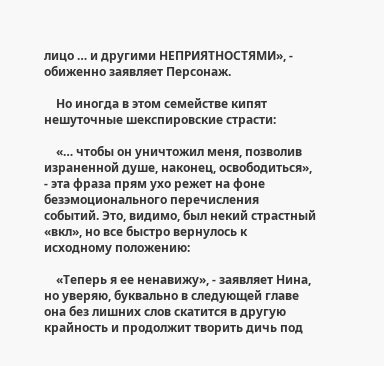лицо … и другими НЕПРИЯТНОСТЯМИ», - обиженно заявляет Персонаж.

    Но иногда в этом семействе кипят нешуточные шекспировские страсти:

    «… чтобы он уничтожил меня, позволив израненной душе, наконец, освободиться», - эта фраза прям ухо режет на фоне безэмоционального перечисления событий. Это, видимо, был некий страстный «вкл», но все быстро вернулось к исходному положению:

    «Теперь я ее ненавижу», - заявляет Нина, но уверяю, буквально в следующей главе она без лишних слов скатится в другую крайность и продолжит творить дичь под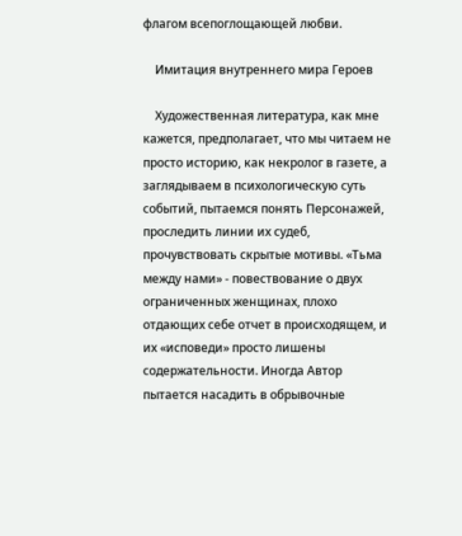флагом всепоглощающей любви.

    Имитация внутреннего мира Героев

    Художественная литература, как мне кажется, предполагает, что мы читаем не просто историю, как некролог в газете, а заглядываем в психологическую суть событий, пытаемся понять Персонажей, проследить линии их судеб, прочувствовать скрытые мотивы. «Тьма между нами» - повествование о двух ограниченных женщинах, плохо отдающих себе отчет в происходящем, и их «исповеди» просто лишены содержательности. Иногда Автор пытается насадить в обрывочные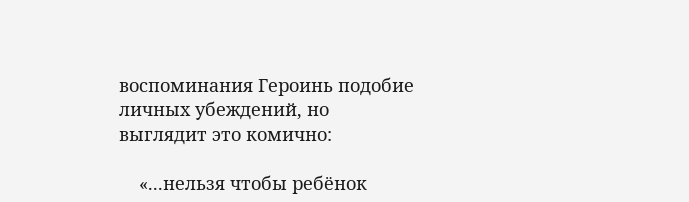воспоминания Героинь подобие личных убеждений, но выглядит это комично:

    «...нельзя чтобы ребёнок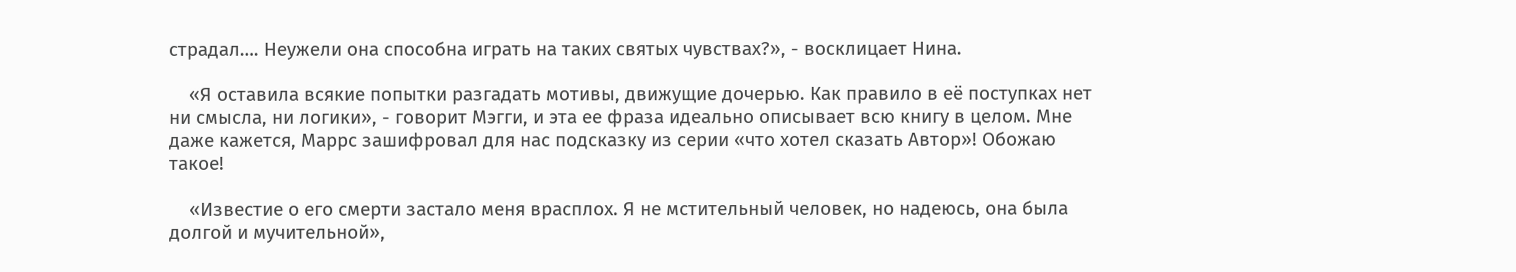страдал…. Неужели она способна играть на таких святых чувствах?», - восклицает Нина.

    «Я оставила всякие попытки разгадать мотивы, движущие дочерью. Как правило в её поступках нет ни смысла, ни логики», - говорит Мэгги, и эта ее фраза идеально описывает всю книгу в целом. Мне даже кажется, Маррс зашифровал для нас подсказку из серии «что хотел сказать Автор»! Обожаю такое!

    «Известие о его смерти застало меня врасплох. Я не мстительный человек, но надеюсь, она была долгой и мучительной»,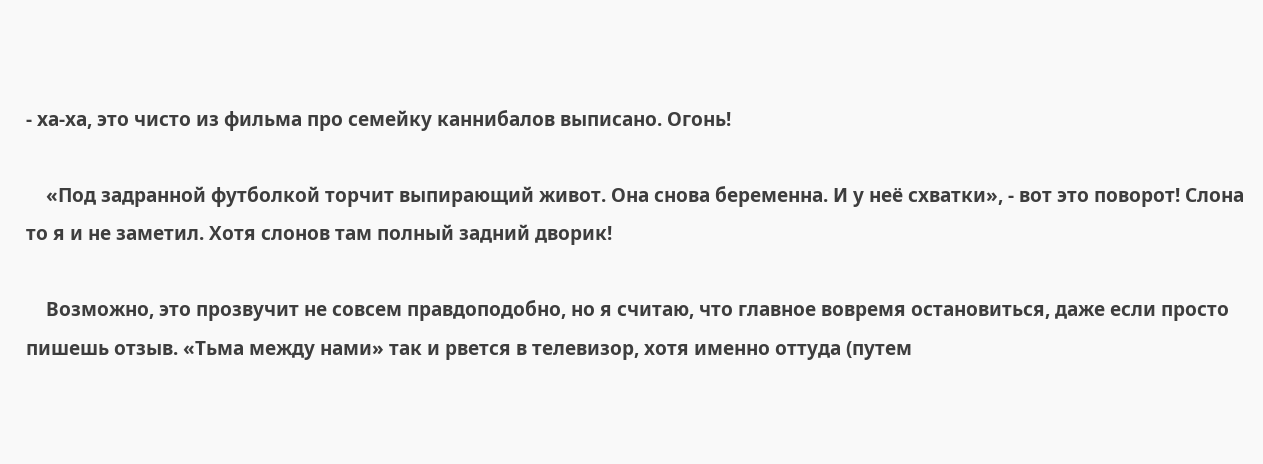- ха-ха, это чисто из фильма про семейку каннибалов выписано. Огонь!

    «Под задранной футболкой торчит выпирающий живот. Она снова беременна. И у неё схватки», - вот это поворот! Слона то я и не заметил. Хотя слонов там полный задний дворик!

    Возможно, это прозвучит не совсем правдоподобно, но я считаю, что главное вовремя остановиться, даже если просто пишешь отзыв. «Тьма между нами» так и рвется в телевизор, хотя именно оттуда (путем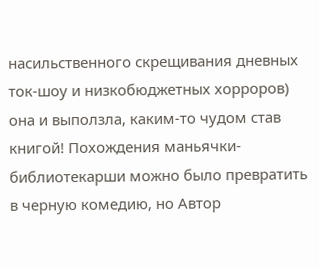насильственного скрещивания дневных ток-шоу и низкобюджетных хорроров) она и выползла, каким-то чудом став книгой! Похождения маньячки-библиотекарши можно было превратить в черную комедию, но Автор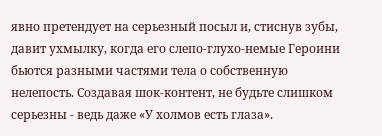явно претендует на серьезный посыл и, стиснув зубы, давит ухмылку, когда его слепо-глухо-немые Героини бьются разными частями тела о собственную нелепость. Создавая шок-контент, не будьте слишком серьезны - ведь даже «У холмов есть глаза».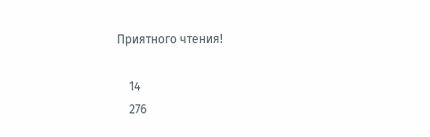Приятного чтения!

    14
    276